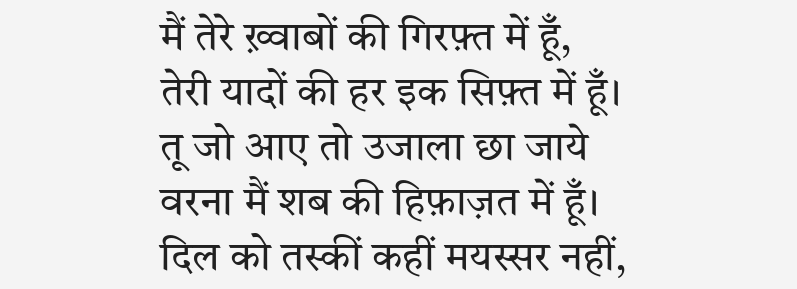मैं तेरे ख़्वाबों की गिरफ़्त में हूँ,
तेरी यादों की हर इक सिफ़्त में हूँ।
तू जो आए तो उजाला छा जाये
वरना मैं शब की हिफ़ाज़त में हूँ।
दिल को तस्कीं कहीं मयस्सर नहीं,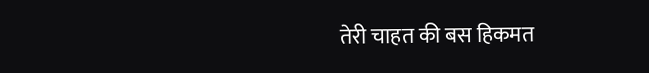तेरी चाहत की बस हिकमत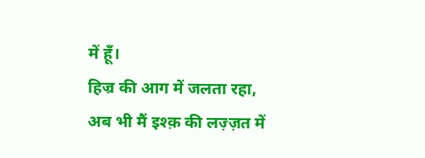में हूँ।
हिज्र की आग में जलता रहा,
अब भी मैं इश्क़ की लज़्ज़त में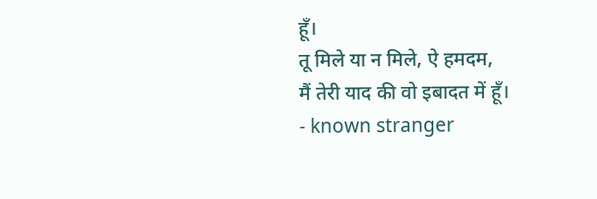हूँ।
तू मिले या न मिले, ऐ हमदम,
मैं तेरी याद की वो इबादत में हूँ।
- known stranger